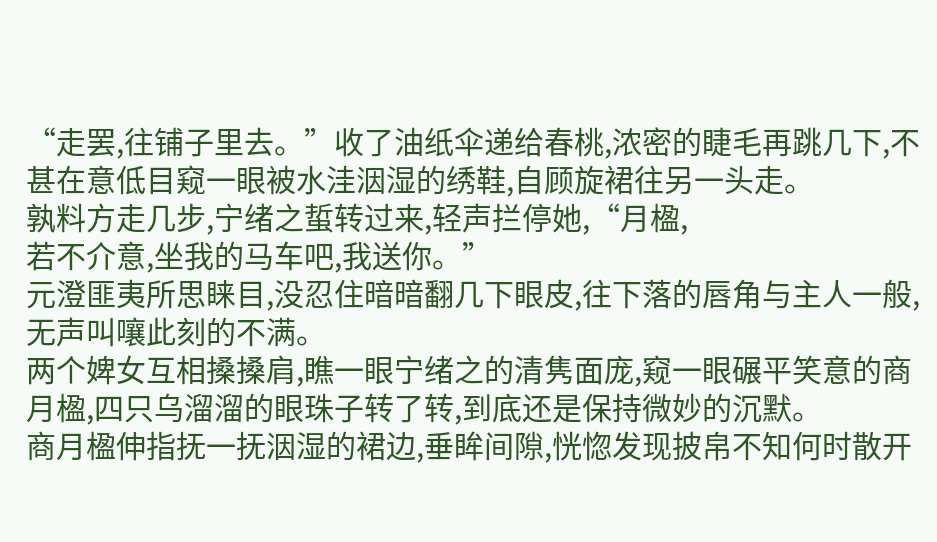“走罢,往铺子里去。”收了油纸伞递给春桃,浓密的睫毛再跳几下,不甚在意低目窥一眼被水洼洇湿的绣鞋,自顾旋裙往另一头走。
孰料方走几步,宁绪之蜇转过来,轻声拦停她,“月楹,
若不介意,坐我的马车吧,我送你。”
元澄匪夷所思睐目,没忍住暗暗翻几下眼皮,往下落的唇角与主人一般,无声叫嚷此刻的不满。
两个婢女互相搡搡肩,瞧一眼宁绪之的清隽面庞,窥一眼碾平笑意的商月楹,四只乌溜溜的眼珠子转了转,到底还是保持微妙的沉默。
商月楹伸指抚一抚洇湿的裙边,垂眸间隙,恍惚发现披帛不知何时散开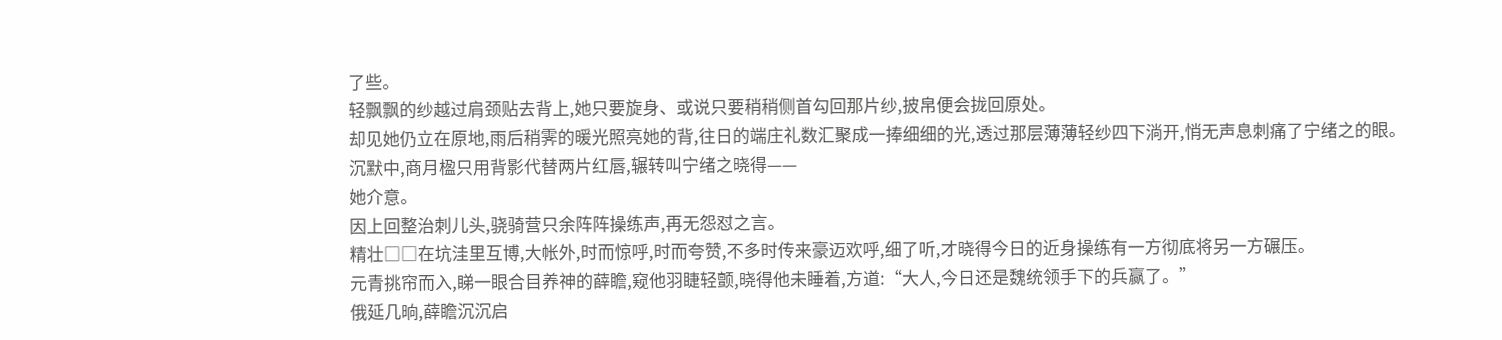了些。
轻飘飘的纱越过肩颈贴去背上,她只要旋身、或说只要稍稍侧首勾回那片纱,披帛便会拢回原处。
却见她仍立在原地,雨后稍霁的暖光照亮她的背,往日的端庄礼数汇聚成一捧细细的光,透过那层薄薄轻纱四下淌开,悄无声息刺痛了宁绪之的眼。
沉默中,商月楹只用背影代替两片红唇,辗转叫宁绪之晓得——
她介意。
因上回整治刺儿头,骁骑营只余阵阵操练声,再无怨怼之言。
精壮□□在坑洼里互博,大帐外,时而惊呼,时而夸赞,不多时传来豪迈欢呼,细了听,才晓得今日的近身操练有一方彻底将另一方碾压。
元青挑帘而入,睇一眼合目养神的薛瞻,窥他羽睫轻颤,晓得他未睡着,方道:“大人,今日还是魏统领手下的兵赢了。”
俄延几晌,薛瞻沉沉启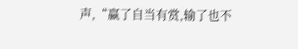声,“赢了自当有赏,输了也不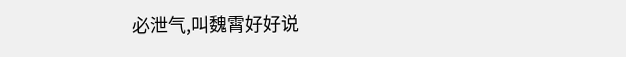必泄气,叫魏霄好好说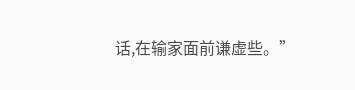话,在输家面前谦虚些。”